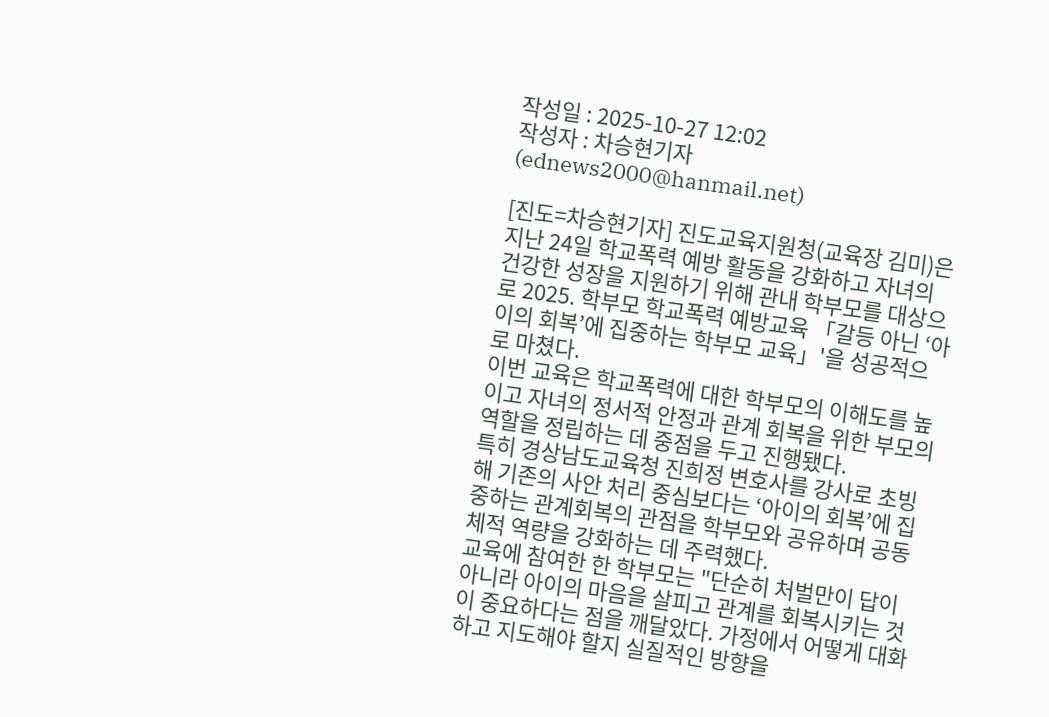작성일 : 2025-10-27 12:02
작성자 : 차승현기자 (ednews2000@hanmail.net)

[진도=차승현기자] 진도교육지원청(교육장 김미)은 지난 24일 학교폭력 예방 활동을 강화하고 자녀의 건강한 성장을 지원하기 위해 관내 학부모를 대상으로 2025. 학부모 학교폭력 예방교육 「갈등 아닌 ‘아이의 회복’에 집중하는 학부모 교육」'을 성공적으로 마쳤다.
이번 교육은 학교폭력에 대한 학부모의 이해도를 높이고 자녀의 정서적 안정과 관계 회복을 위한 부모의 역할을 정립하는 데 중점을 두고 진행됐다.
특히 경상남도교육청 진희정 변호사를 강사로 초빙해 기존의 사안 처리 중심보다는 ‘아이의 회복’에 집중하는 관계회복의 관점을 학부모와 공유하며 공동체적 역량을 강화하는 데 주력했다.
교육에 참여한 한 학부모는 "단순히 처벌만이 답이 아니라 아이의 마음을 살피고 관계를 회복시키는 것이 중요하다는 점을 깨달았다. 가정에서 어떻게 대화하고 지도해야 할지 실질적인 방향을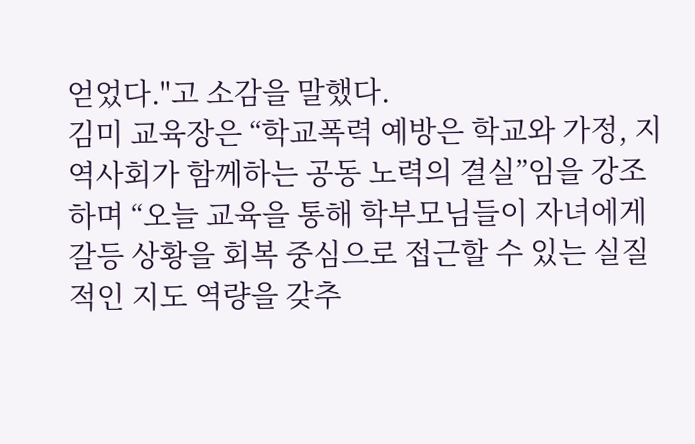얻었다."고 소감을 말했다.
김미 교육장은 “학교폭력 예방은 학교와 가정, 지역사회가 함께하는 공동 노력의 결실”임을 강조하며 “오늘 교육을 통해 학부모님들이 자녀에게 갈등 상황을 회복 중심으로 접근할 수 있는 실질적인 지도 역량을 갖추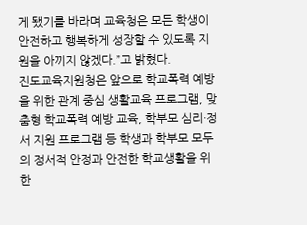게 됐기를 바라며 교육청은 모든 학생이 안전하고 행복하게 성장할 수 있도록 지원을 아끼지 않겠다.”고 밝혔다.
진도교육지원청은 앞으로 학교폭력 예방을 위한 관계 중심 생활교육 프로그램, 맞춤형 학교폭력 예방 교육, 학부모 심리·정서 지원 프로그램 등 학생과 학부모 모두의 정서적 안정과 안전한 학교생활을 위한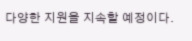다양한 지원을 지속할 예정이다.